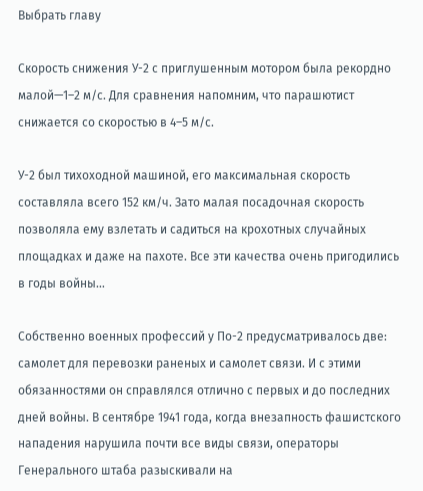Выбрать главу

Скорость снижения У-2 с приглушенным мотором была рекордно малой—1–2 м/с. Для сравнения напомним, что парашютист снижается со скоростью в 4–5 м/с.

У-2 был тихоходной машиной, его максимальная скорость составляла всего 152 км/ч. Зато малая посадочная скорость позволяла ему взлетать и садиться на крохотных случайных площадках и даже на пахоте. Все эти качества очень пригодились в годы войны…

Собственно военных профессий у По-2 предусматривалось две: самолет для перевозки раненых и самолет связи. И с этими обязанностями он справлялся отлично с первых и до последних дней войны. В сентябре 1941 года, когда внезапность фашистского нападения нарушила почти все виды связи, операторы Генерального штаба разыскивали на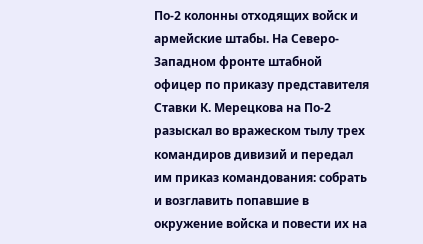По-2 колонны отходящих войск и армейские штабы. На Северо-Западном фронте штабной офицер по приказу представителя Ставки К. Мерецкова на По-2 разыскал во вражеском тылу трех командиров дивизий и передал им приказ командования: собрать и возглавить попавшие в окружение войска и повести их на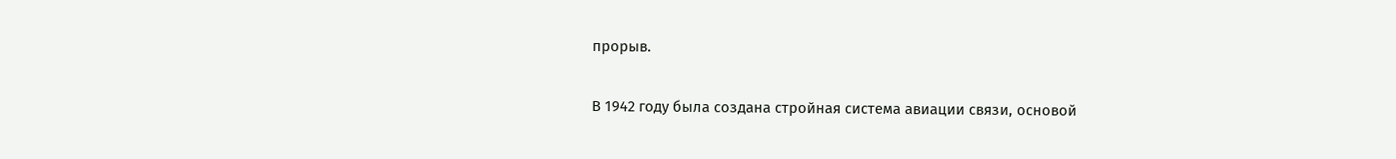прорыв.

В 1942 году была создана стройная система авиации связи, основой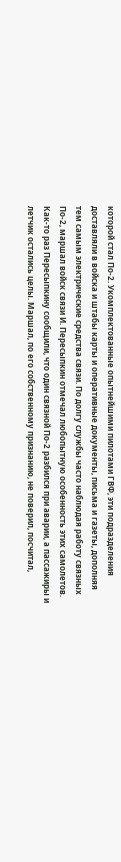которой стал По-2. Укомплектованные опытнейшими пилотами ГВФ, эти подразделения доставляли в войска и штабы карты и оперативные документы, письма и газеты, дополняя тем самым электрические средства связи. По долгу службы часто наблюдая работу связных По-2, маршал войск связи И. Пересыпкин отмечал любопытную особенность этих самолетов. Как-то раз Пересыпкину сообщили, что один связной По-2 разбился при аварии, а пассажиры и летчик остались целы. Маршал, по его собственному признанию, не поверил, посчитал,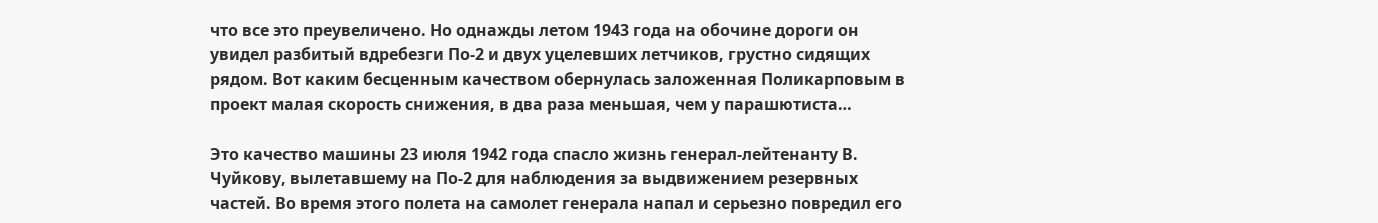что все это преувеличено. Но однажды летом 1943 года на обочине дороги он увидел разбитый вдребезги По-2 и двух уцелевших летчиков, грустно сидящих рядом. Вот каким бесценным качеством обернулась заложенная Поликарповым в проект малая скорость снижения, в два раза меньшая, чем у парашютиста…

Это качество машины 23 июля 1942 года спасло жизнь генерал-лейтенанту В. Чуйкову, вылетавшему на По-2 для наблюдения за выдвижением резервных частей. Во время этого полета на самолет генерала напал и серьезно повредил его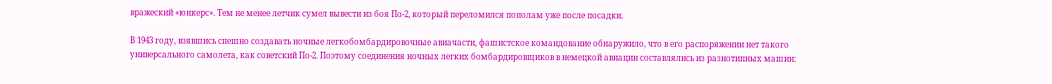вражеский «юнкерс». Тем не менее летчик сумел вывести из боя По-2, который переломился пополам уже после посадки.

В 1943 году, взявшись спешно создавать ночные легкобомбардировочные авиачасти, фашистское командование обнаружило, что в его распоряжении нет такого универсального самолета, как советский По-2. Поэтому соединения ночных легких бомбардировщиков в немецкой авиации составлялись из разнотипных машин: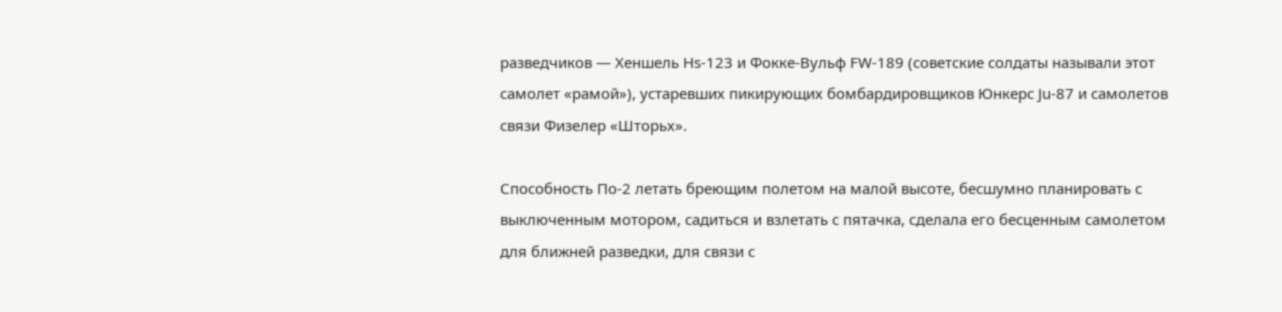разведчиков — Хеншель Hs-123 и Фокке-Вульф FW-189 (советские солдаты называли этот самолет «рамой»), устаревших пикирующих бомбардировщиков Юнкерс Ju-87 и самолетов связи Физелер «Шторьх».

Способность По-2 летать бреющим полетом на малой высоте, бесшумно планировать с выключенным мотором, садиться и взлетать с пятачка, сделала его бесценным самолетом для ближней разведки, для связи с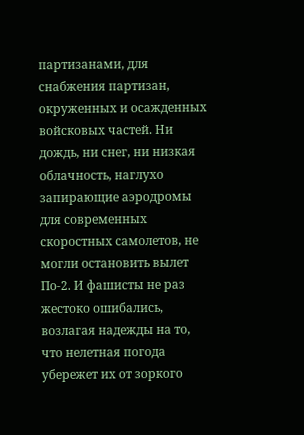партизанами, для снабжения партизан, окруженных и осажденных войсковых частей. Ни дождь, ни снег, ни низкая облачность, наглухо запирающие аэродромы для современных скоростных самолетов, не могли остановить вылет По-2. И фашисты не раз жестоко ошибались, возлагая надежды на то, что нелетная погода убережет их от зоркого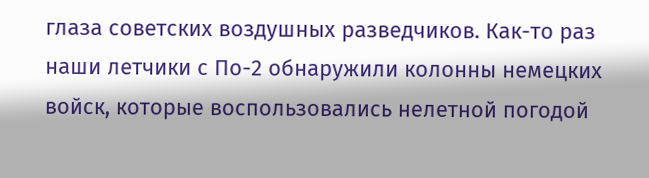глаза советских воздушных разведчиков. Как-то раз наши летчики с По-2 обнаружили колонны немецких войск, которые воспользовались нелетной погодой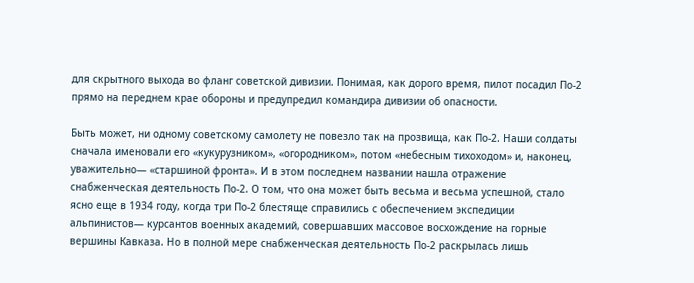для скрытного выхода во фланг советской дивизии. Понимая, как дорого время, пилот посадил По-2 прямо на переднем крае обороны и предупредил командира дивизии об опасности.

Быть может, ни одному советскому самолету не повезло так на прозвища, как По-2. Наши солдаты сначала именовали его «кукурузником», «огородником», потом «небесным тихоходом» и, наконец, уважительно— «старшиной фронта». И в этом последнем названии нашла отражение снабженческая деятельность По-2. О том, что она может быть весьма и весьма успешной, стало ясно еще в 1934 году, когда три По-2 блестяще справились с обеспечением экспедиции альпинистов— курсантов военных академий, совершавших массовое восхождение на горные вершины Кавказа. Но в полной мере снабженческая деятельность По-2 раскрылась лишь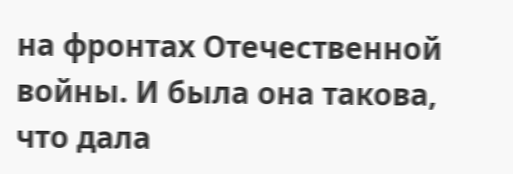на фронтах Отечественной войны. И была она такова, что дала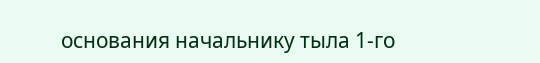основания начальнику тыла 1-го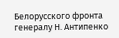Белорусского фронта генералу Н. Антипенко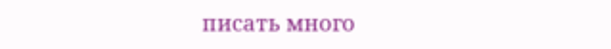писать много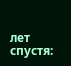лет спустя: